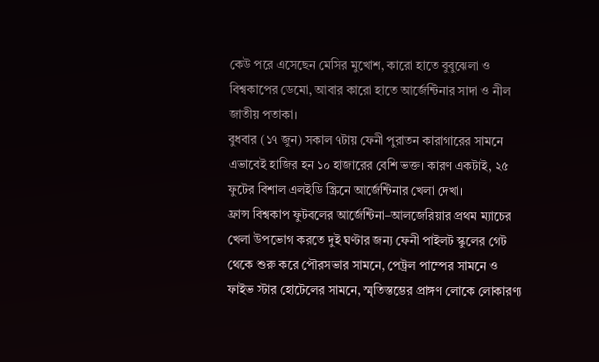কেউ পরে এসেছেন মেসির মুখোশ, কারো হাতে বুবুঝেলা ও বিশ্বকাপের ডেমো, আবার কারো হাতে আর্জেন্টিনার সাদা ও নীল জাতীয় পতাকা।
বুধবার (১৭ জুন) সকাল ৭টায় ফেনী পুরাতন কারাগারের সামনে এভাবেই হাজির হন ১০ হাজারের বেশি ভক্ত। কারণ একটাই, ২৫ ফুটের বিশাল এলইডি স্ক্রিনে আর্জেন্টিনার খেলা দেখা।
ফ্রান্স বিশ্বকাপ ফুটবলের আর্জেন্টিনা–আলজেরিয়ার প্রথম ম্যাচের খেলা উপভোগ করতে দুই ঘণ্টার জন্য ফেনী পাইলট স্কুলের গেট থেকে শুরু করে পৌরসভার সামনে, পেট্রল পাম্পের সামনে ও ফাইভ স্টার হোটেলের সামনে, স্মৃতিস্তম্ভের প্রাঙ্গণ লোকে লোকারণ্য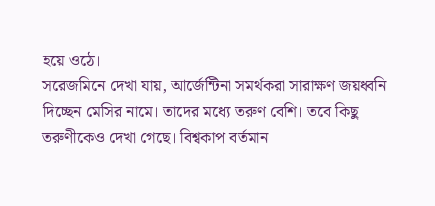হয়ে ওঠে।
সরেজমিনে দেখা যায়, আর্জেন্টিনা সমর্থকরা সারাক্ষণ জয়ধ্বনি দিচ্ছেন মেসির নামে। তাদের মধ্যে তরুণ বেশি। তবে কিছু তরুণীকেও দেখা গেছে। বিশ্বকাপ বর্তমান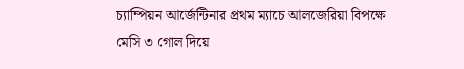চ্যাম্পিয়ন আর্জেন্টিনার প্রথম ম্যাচে আলজেরিয়া বিপক্ষে মেসি ৩ গোল দিয়ে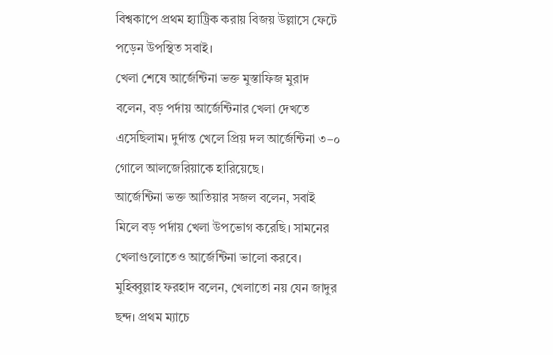বিশ্বকাপে প্রথম হ্যাট্রিক করায় বিজয় উল্লাসে ফেটে পড়েন উপস্থিত সবাই।
খেলা শেষে আর্জেন্টিনা ভক্ত মুস্তাফিজ মুরাদ বলেন, বড় পর্দায় আর্জেন্টিনার খেলা দেখতে এসেছিলাম। দুর্দান্ত খেলে প্রিয় দল আর্জেন্টিনা ৩–০ গোলে আলজেরিয়াকে হারিয়েছে।
আর্জেন্টিনা ভক্ত আতিয়ার সজল বলেন, সবাই মিলে বড় পর্দায় খেলা উপভোগ করেছি। সামনের খেলাগুলোতেও আর্জেন্টিনা ভালো করবে।
মুহিব্বুল্লাহ ফরহাদ বলেন, খেলাতো নয় যেন জাদুর ছন্দ। প্রথম ম্যাচে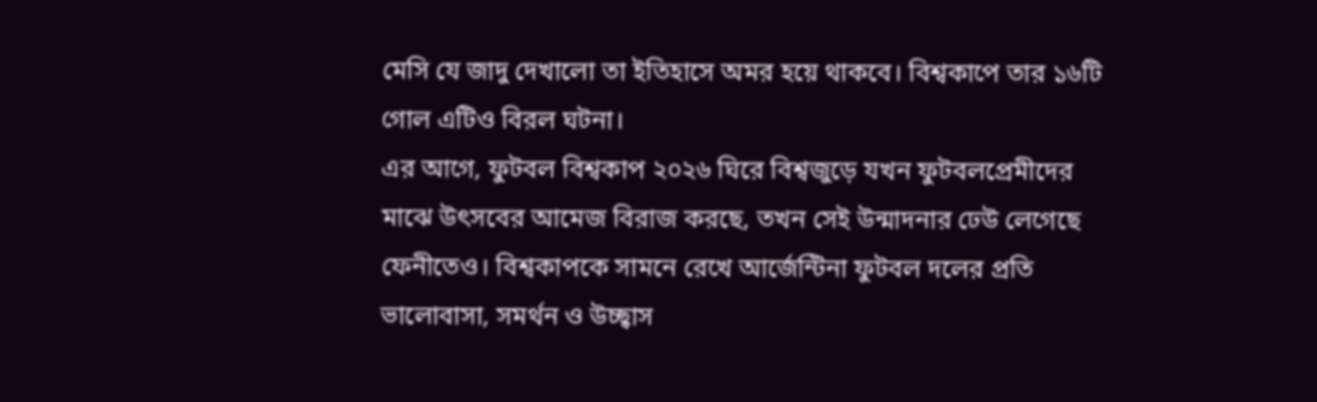মেসি যে জাদু দেখালো তা ইতিহাসে অমর হয়ে থাকবে। বিশ্বকাপে তার ১৬টি গোল এটিও বিরল ঘটনা।
এর আগে, ফুটবল বিশ্বকাপ ২০২৬ ঘিরে বিশ্বজুড়ে যখন ফুটবলপ্রেমীদের মাঝে উৎসবের আমেজ বিরাজ করছে, তখন সেই উন্মাদনার ঢেউ লেগেছে ফেনীতেও। বিশ্বকাপকে সামনে রেখে আর্জেন্টিনা ফুটবল দলের প্রতি ভালোবাসা, সমর্থন ও উচ্ছ্বাস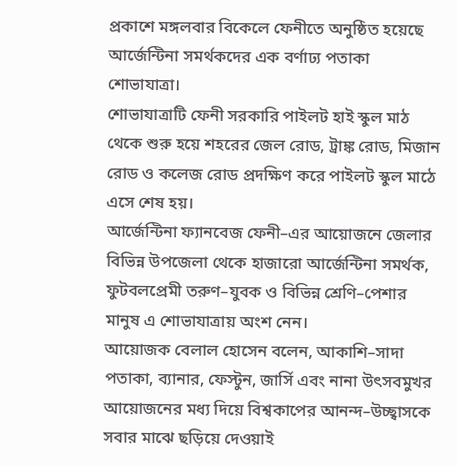প্রকাশে মঙ্গলবার বিকেলে ফেনীতে অনুষ্ঠিত হয়েছে আর্জেন্টিনা সমর্থকদের এক বর্ণাঢ্য পতাকা শোভাযাত্রা।
শোভাযাত্রাটি ফেনী সরকারি পাইলট হাই স্কুল মাঠ থেকে শুরু হয়ে শহরের জেল রোড, ট্রাঙ্ক রোড, মিজান রোড ও কলেজ রোড প্রদক্ষিণ করে পাইলট স্কুল মাঠে এসে শেষ হয়।
আর্জেন্টিনা ফ্যানবেজ ফেনী–এর আয়োজনে জেলার বিভিন্ন উপজেলা থেকে হাজারো আর্জেন্টিনা সমর্থক, ফুটবলপ্রেমী তরুণ–যুবক ও বিভিন্ন শ্রেণি–পেশার মানুষ এ শোভাযাত্রায় অংশ নেন।
আয়োজক বেলাল হোসেন বলেন, আকাশি–সাদা পতাকা, ব্যানার, ফেস্টুন, জার্সি এবং নানা উৎসবমুখর আয়োজনের মধ্য দিয়ে বিশ্বকাপের আনন্দ–উচ্ছ্বাসকে সবার মাঝে ছড়িয়ে দেওয়াই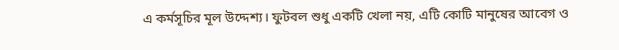এ কর্মসূচির মূল উদ্দেশ্য। ফুটবল শুধু একটি খেলা নয়, এটি কোটি মানুষের আবেগ ও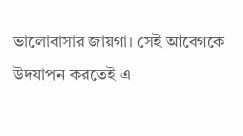ভালোবাসার জায়গা। সেই আবেগকে উদযাপন করতেই এ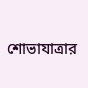শোভাযাত্রার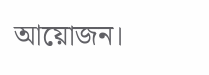আয়োজন।